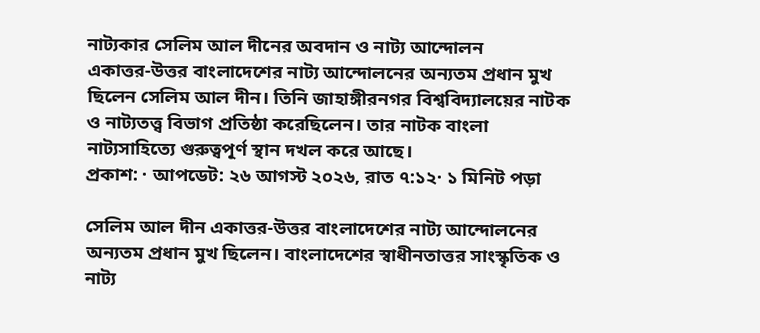নাট্যকার সেলিম আল দীনের অবদান ও নাট্য আন্দোলন
একাত্তর-উত্তর বাংলাদেশের নাট্য আন্দোলনের অন্যতম প্রধান মুখ ছিলেন সেলিম আল দীন। তিনি জাহাঙ্গীরনগর বিশ্ববিদ্যালয়ের নাটক ও নাট্যতত্ত্ব বিভাগ প্রতিষ্ঠা করেছিলেন। তার নাটক বাংলা নাট্যসাহিত্যে গুরুত্বপূর্ণ স্থান দখল করে আছে।
প্রকাশ: · আপডেট: ২৬ আগস্ট ২০২৬, রাত ৭:১২· ১ মিনিট পড়া

সেলিম আল দীন একাত্তর-উত্তর বাংলাদেশের নাট্য আন্দোলনের অন্যতম প্রধান মুখ ছিলেন। বাংলাদেশের স্বাধীনতাত্তর সাংস্কৃতিক ও নাট্য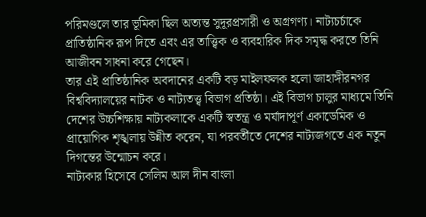পরিমণ্ডলে তার ভূমিকা ছিল অত্যন্ত সুদূরপ্রসারী ও অগ্রগণ্য। নাট্যচর্চাকে প্রাতিষ্ঠানিক রূপ দিতে এবং এর তাত্ত্বিক ও ব্যবহারিক দিক সমৃদ্ধ করতে তিনি আজীবন সাধনা করে গেছেন।
তার এই প্রাতিষ্ঠানিক অবদানের একটি বড় মাইলফলক হলো জাহাঙ্গীরনগর বিশ্ববিদ্যালয়ের নাটক ও নাট্যতত্ত্ব বিভাগ প্রতিষ্ঠা। এই বিভাগ চালুর মাধ্যমে তিনি দেশের উচ্চশিক্ষায় নাট্যকলাকে একটি স্বতন্ত্র ও মর্যাদাপূর্ণ একাডেমিক ও প্রায়োগিক শৃঙ্খলায় উন্নীত করেন, যা পরবর্তীতে দেশের নাট্যজগতে এক নতুন দিগন্তের উন্মোচন করে।
নাট্যকার হিসেবে সেলিম আল দীন বাংলা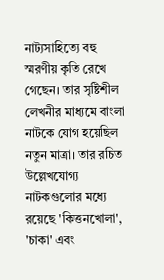নাট্যসাহিত্যে বহু স্মরণীয় কৃতি রেখে গেছেন। তার সৃষ্টিশীল লেখনীর মাধ্যমে বাংলা নাটকে যোগ হয়েছিল নতুন মাত্রা। তার রচিত উল্লেখযোগ্য নাটকগুলোর মধ্যে রয়েছে 'কিত্তনখোলা', 'চাকা' এবং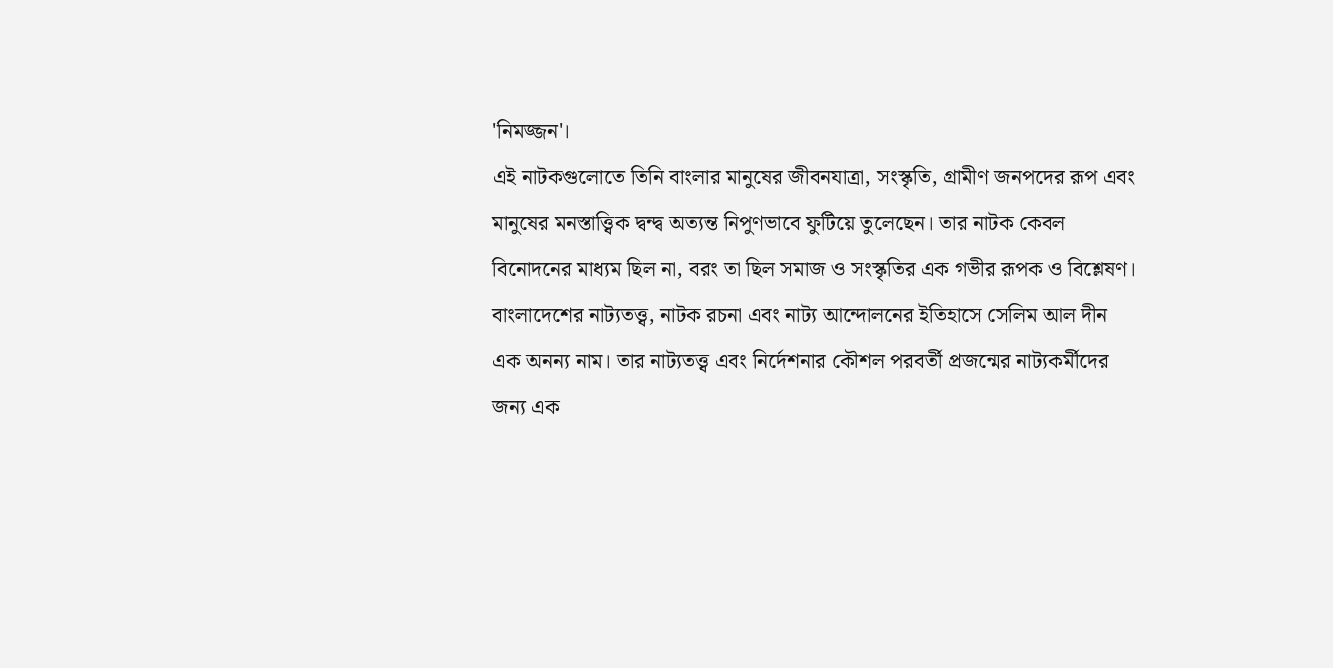'নিমজ্জন'।
এই নাটকগুলোতে তিনি বাংলার মানুষের জীবনযাত্রা, সংস্কৃতি, গ্রামীণ জনপদের রূপ এবং মানুষের মনস্তাত্ত্বিক দ্বন্দ্ব অত্যন্ত নিপুণভাবে ফুটিয়ে তুলেছেন। তার নাটক কেবল বিনোদনের মাধ্যম ছিল না, বরং তা ছিল সমাজ ও সংস্কৃতির এক গভীর রূপক ও বিশ্লেষণ।
বাংলাদেশের নাট্যতত্ত্ব, নাটক রচনা এবং নাট্য আন্দোলনের ইতিহাসে সেলিম আল দীন এক অনন্য নাম। তার নাট্যতত্ত্ব এবং নির্দেশনার কৌশল পরবর্তী প্রজন্মের নাট্যকর্মীদের জন্য এক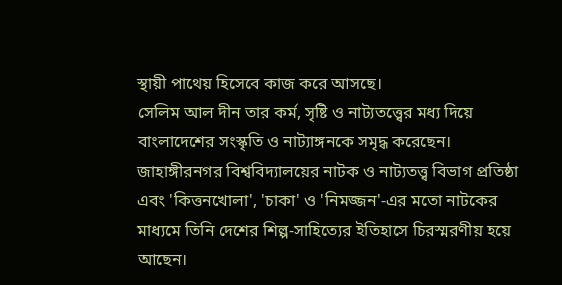স্থায়ী পাথেয় হিসেবে কাজ করে আসছে।
সেলিম আল দীন তার কর্ম, সৃষ্টি ও নাট্যতত্ত্বের মধ্য দিয়ে বাংলাদেশের সংস্কৃতি ও নাট্যাঙ্গনকে সমৃদ্ধ করেছেন। জাহাঙ্গীরনগর বিশ্ববিদ্যালয়ের নাটক ও নাট্যতত্ত্ব বিভাগ প্রতিষ্ঠা এবং 'কিত্তনখোলা', 'চাকা' ও 'নিমজ্জন'-এর মতো নাটকের মাধ্যমে তিনি দেশের শিল্প-সাহিত্যের ইতিহাসে চিরস্মরণীয় হয়ে আছেন।